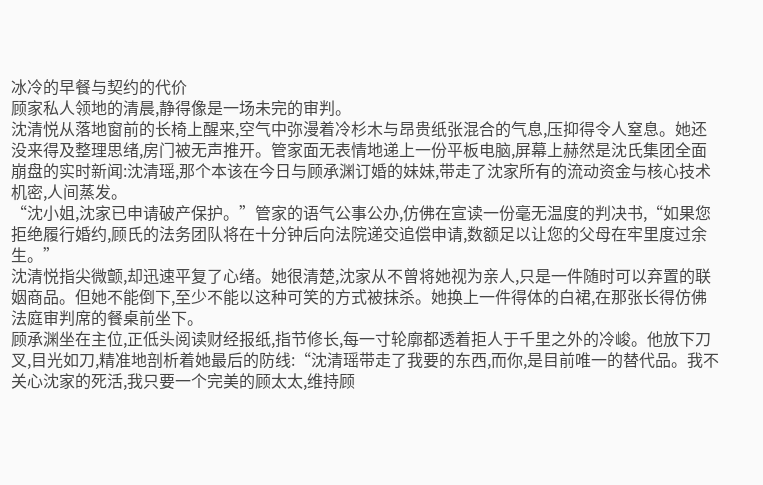冰冷的早餐与契约的代价
顾家私人领地的清晨,静得像是一场未完的审判。
沈清悦从落地窗前的长椅上醒来,空气中弥漫着冷杉木与昂贵纸张混合的气息,压抑得令人窒息。她还没来得及整理思绪,房门被无声推开。管家面无表情地递上一份平板电脑,屏幕上赫然是沈氏集团全面崩盘的实时新闻:沈清瑶,那个本该在今日与顾承渊订婚的妹妹,带走了沈家所有的流动资金与核心技术机密,人间蒸发。
“沈小姐,沈家已申请破产保护。”管家的语气公事公办,仿佛在宣读一份毫无温度的判决书,“如果您拒绝履行婚约,顾氏的法务团队将在十分钟后向法院递交追偿申请,数额足以让您的父母在牢里度过余生。”
沈清悦指尖微颤,却迅速平复了心绪。她很清楚,沈家从不曾将她视为亲人,只是一件随时可以弃置的联姻商品。但她不能倒下,至少不能以这种可笑的方式被抹杀。她换上一件得体的白裙,在那张长得仿佛法庭审判席的餐桌前坐下。
顾承渊坐在主位,正低头阅读财经报纸,指节修长,每一寸轮廓都透着拒人于千里之外的冷峻。他放下刀叉,目光如刀,精准地剖析着她最后的防线:“沈清瑶带走了我要的东西,而你,是目前唯一的替代品。我不关心沈家的死活,我只要一个完美的顾太太,维持顾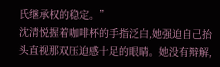氏继承权的稳定。”
沈清悦握着咖啡杯的手指泛白,她强迫自己抬头直视那双压迫感十足的眼睛。她没有辩解,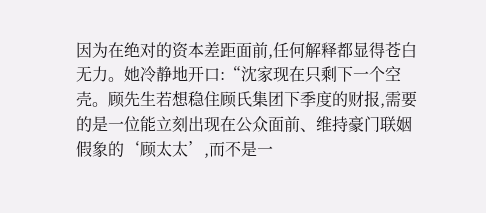因为在绝对的资本差距面前,任何解释都显得苍白无力。她冷静地开口:“沈家现在只剩下一个空壳。顾先生若想稳住顾氏集团下季度的财报,需要的是一位能立刻出现在公众面前、维持豪门联姻假象的‘顾太太’,而不是一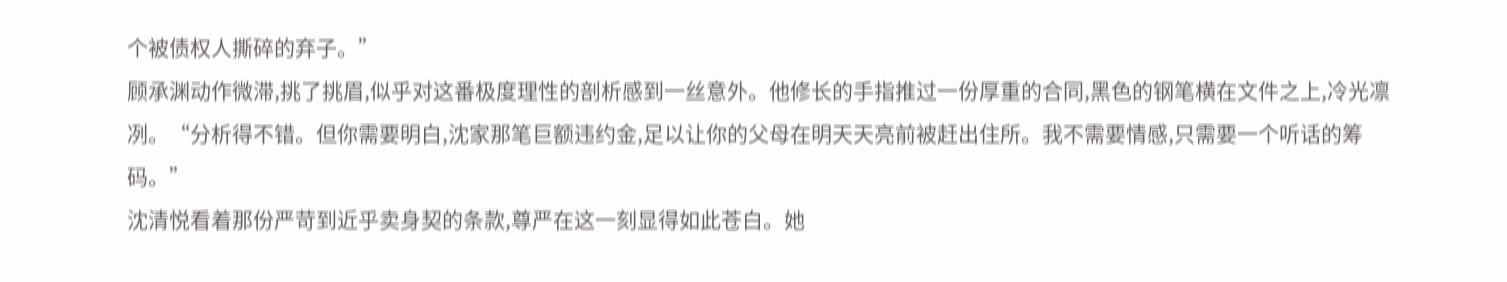个被债权人撕碎的弃子。”
顾承渊动作微滞,挑了挑眉,似乎对这番极度理性的剖析感到一丝意外。他修长的手指推过一份厚重的合同,黑色的钢笔横在文件之上,冷光凛冽。“分析得不错。但你需要明白,沈家那笔巨额违约金,足以让你的父母在明天天亮前被赶出住所。我不需要情感,只需要一个听话的筹码。”
沈清悦看着那份严苛到近乎卖身契的条款,尊严在这一刻显得如此苍白。她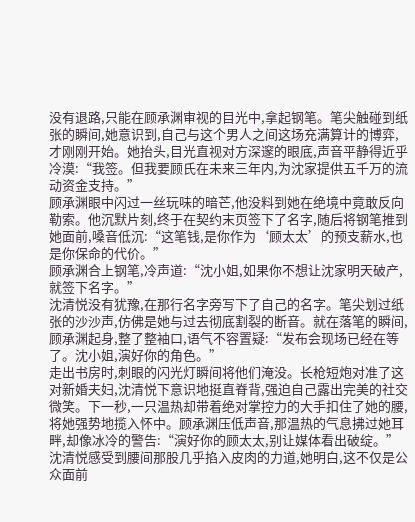没有退路,只能在顾承渊审视的目光中,拿起钢笔。笔尖触碰到纸张的瞬间,她意识到,自己与这个男人之间这场充满算计的博弈,才刚刚开始。她抬头,目光直视对方深邃的眼底,声音平静得近乎冷漠:“我签。但我要顾氏在未来三年内,为沈家提供五千万的流动资金支持。”
顾承渊眼中闪过一丝玩味的暗芒,他没料到她在绝境中竟敢反向勒索。他沉默片刻,终于在契约末页签下了名字,随后将钢笔推到她面前,嗓音低沉:“这笔钱,是你作为‘顾太太’的预支薪水,也是你保命的代价。”
顾承渊合上钢笔,冷声道:“沈小姐,如果你不想让沈家明天破产,就签下名字。”
沈清悦没有犹豫,在那行名字旁写下了自己的名字。笔尖划过纸张的沙沙声,仿佛是她与过去彻底割裂的断音。就在落笔的瞬间,顾承渊起身,整了整袖口,语气不容置疑:“发布会现场已经在等了。沈小姐,演好你的角色。”
走出书房时,刺眼的闪光灯瞬间将他们淹没。长枪短炮对准了这对新婚夫妇,沈清悦下意识地挺直脊背,强迫自己露出完美的社交微笑。下一秒,一只温热却带着绝对掌控力的大手扣住了她的腰,将她强势地揽入怀中。顾承渊压低声音,那温热的气息拂过她耳畔,却像冰冷的警告:“演好你的顾太太,别让媒体看出破绽。”
沈清悦感受到腰间那股几乎掐入皮肉的力道,她明白,这不仅是公众面前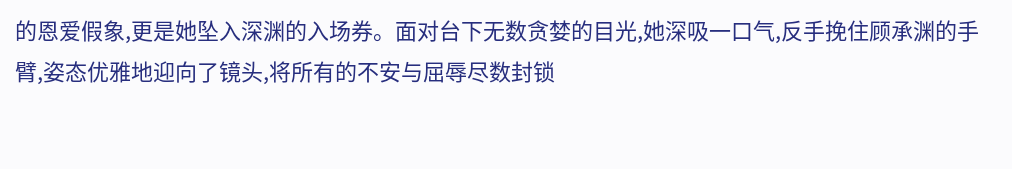的恩爱假象,更是她坠入深渊的入场券。面对台下无数贪婪的目光,她深吸一口气,反手挽住顾承渊的手臂,姿态优雅地迎向了镜头,将所有的不安与屈辱尽数封锁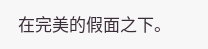在完美的假面之下。